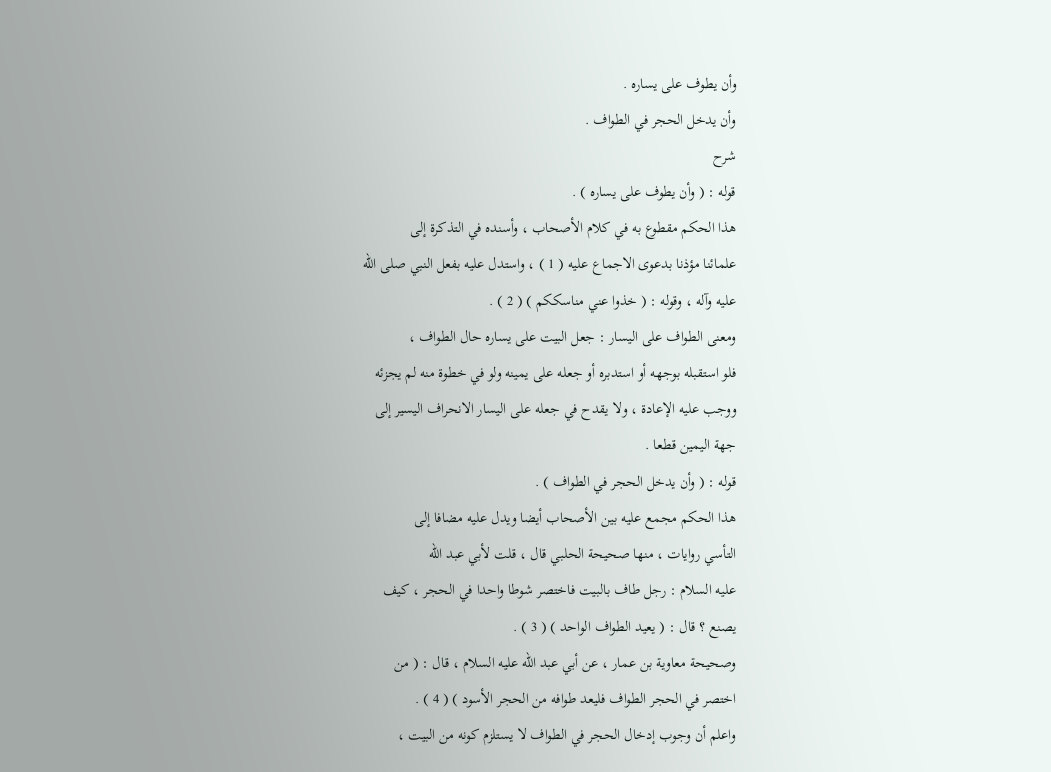وأن يطوف على يساره .
وأن يدخل الحجر في الطواف .
شرح
قوله : ( وأن يطوف على يساره ) .
هذا الحكم مقطوع به في كلام الأصحاب ، وأسنده في التذكرة إلى
علمائنا مؤذنا بدعوى الاجماع عليه ( 1 ) ، واستدل عليه بفعل النبي صلى الله
عليه وآله ، وقوله : ( خذوا عني مناسككم ) ( 2 ) .
ومعنى الطواف على اليسار : جعل البيت على يساره حال الطواف ،
فلو استقبله بوجهه أو استدبره أو جعله على يمينه ولو في خطوة منه لم يجزئه
ووجب عليه الإعادة ، ولا يقدح في جعله على اليسار الانحراف اليسير إلى
جهة اليمين قطعا .
قوله : ( وأن يدخل الحجر في الطواف ) .
هذا الحكم مجمع عليه بين الأصحاب أيضا ويدل عليه مضافا إلى
التأسي روايات ، منها صحيحة الحلبي قال ، قلت لأبي عبد الله
عليه السلام : رجل طاف بالبيت فاختصر شوطا واحدا في الحجر ، كيف
يصنع ؟ قال : ( يعيد الطواف الواحد ) ( 3 ) .
وصحيحة معاوية بن عمار ، عن أبي عبد الله عليه السلام ، قال : ( من
اختصر في الحجر الطواف فليعد طوافه من الحجر الأسود ) ( 4 ) .
واعلم أن وجوب إدخال الحجر في الطواف لا يستلزم كونه من البيت ،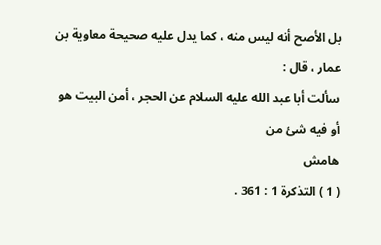بل الأصح أنه ليس منه ، كما يدل عليه صحيحة معاوية بن عمار ، قال :
سألت أبا عبد الله عليه السلام عن الحجر ، أمن البيت هو أو فيه شئ من
هامش
( 1 ) التذكرة 1 : 361 .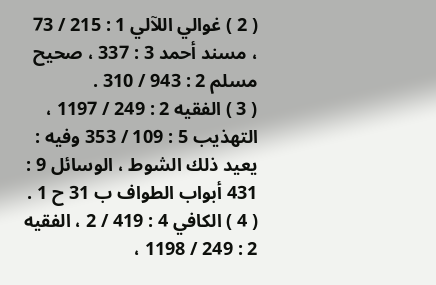( 2 ) غوالي اللآلي 1 : 215 / 73 ، مسند أحمد 3 : 337 ، صحيح مسلم 2 : 943 / 310 .
( 3 ) الفقيه 2 : 249 / 1197 ، التهذيب 5 : 109 / 353 وفيه : يعيد ذلك الشوط ، الوسائل 9 :
431 أبواب الطواف ب 31 ح 1 .
( 4 ) الكافي 4 : 419 / 2 ، الفقيه 2 : 249 / 1198 ،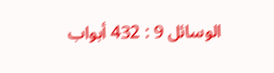الوسائل 9 : 432 أبواب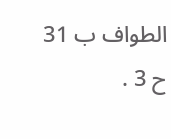الطواف ب 31
ح 3 .